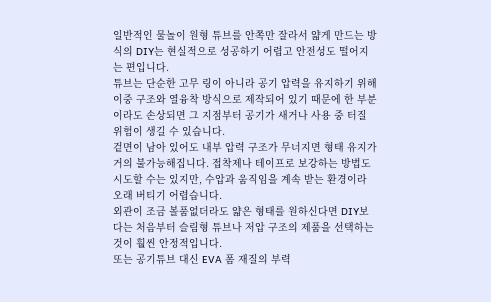일반적인 물놀이 원형 튜브를 안쪽만 잘라서 얇게 만드는 방식의 DIY는 현실적으로 성공하기 어렵고 안전성도 떨어지는 편입니다.
튜브는 단순한 고무 링이 아니라 공기 압력을 유지하기 위해 이중 구조와 열융착 방식으로 제작되어 있기 때문에 한 부분이라도 손상되면 그 지점부터 공기가 새거나 사용 중 터질 위험이 생길 수 있습니다.
겉면이 남아 있어도 내부 압력 구조가 무너지면 형태 유지가 거의 불가능해집니다. 접착제나 테이프로 보강하는 방법도 시도할 수는 있지만, 수압과 움직임을 계속 받는 환경이라 오래 버티기 어렵습니다.
외관이 조금 볼품없더라도 얇은 형태를 원하신다면 DIY보다는 처음부터 슬림형 튜브나 저압 구조의 제품을 선택하는 것이 훨씬 안정적입니다.
또는 공기튜브 대신 EVA 폼 재질의 부력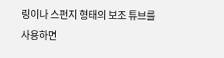링이나 스펀지 형태의 보조 튜브를 사용하면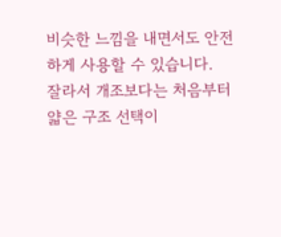비슷한 느낌을 내면서도 안전하게 사용할 수 있습니다.
잘라서 개조보다는 처음부터 얇은 구조 선택이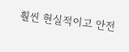훨씬 현실적이고 안전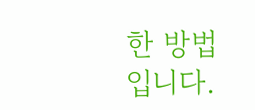한 방법입니다.